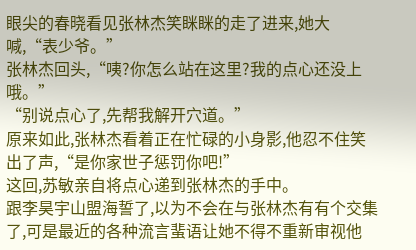眼尖的春晓看见张林杰笑眯眯的走了进来,她大喊,“表少爷。”
张林杰回头,“咦?你怎么站在这里?我的点心还没上哦。”
“别说点心了,先帮我解开穴道。”
原来如此,张林杰看着正在忙碌的小身影,他忍不住笑出了声,“是你家世子惩罚你吧!”
这回,苏敏亲自将点心递到张林杰的手中。
跟李昊宇山盟海誓了,以为不会在与张林杰有有个交集了,可是最近的各种流言蜚语让她不得不重新审视他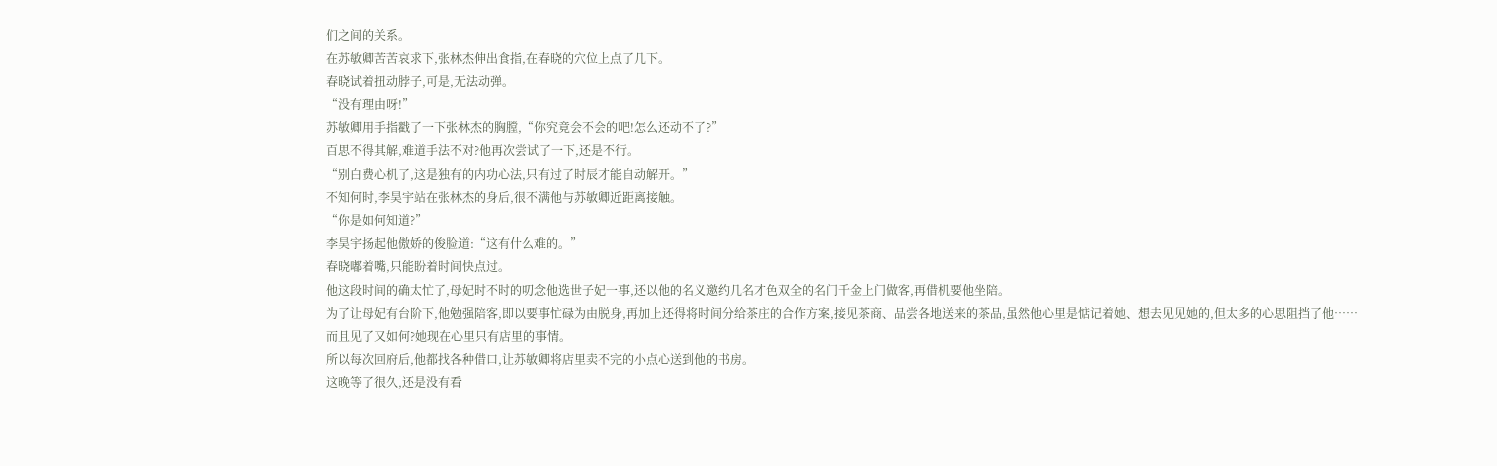们之间的关系。
在苏敏卿苦苦哀求下,张林杰伸出食指,在春晓的穴位上点了几下。
春晓试着扭动脖子,可是,无法动弹。
“没有理由呀!”
苏敏卿用手指戳了一下张林杰的胸膛,“你究竟会不会的吧!怎么还动不了?”
百思不得其解,难道手法不对?他再次尝试了一下,还是不行。
“别白费心机了,这是独有的内功心法,只有过了时辰才能自动解开。”
不知何时,李昊宇站在张林杰的身后,很不满他与苏敏卿近距离接触。
“你是如何知道?”
李昊宇扬起他傲娇的俊脸道:“这有什么难的。”
春晓嘟着嘴,只能盼着时间快点过。
他这段时间的确太忙了,母妃时不时的叨念他选世子妃一事,还以他的名义邀约几名才色双全的名门千金上门做客,再借机要他坐陪。
为了让母妃有台阶下,他勉强陪客,即以要事忙碌为由脱身,再加上还得将时间分给茶庄的合作方案,接见茶商、品尝各地送来的茶品,虽然他心里是惦记着她、想去见见她的,但太多的心思阻挡了他……
而且见了又如何?她现在心里只有店里的事情。
所以每次回府后,他都找各种借口,让苏敏卿将店里卖不完的小点心送到他的书房。
这晚等了很久,还是没有看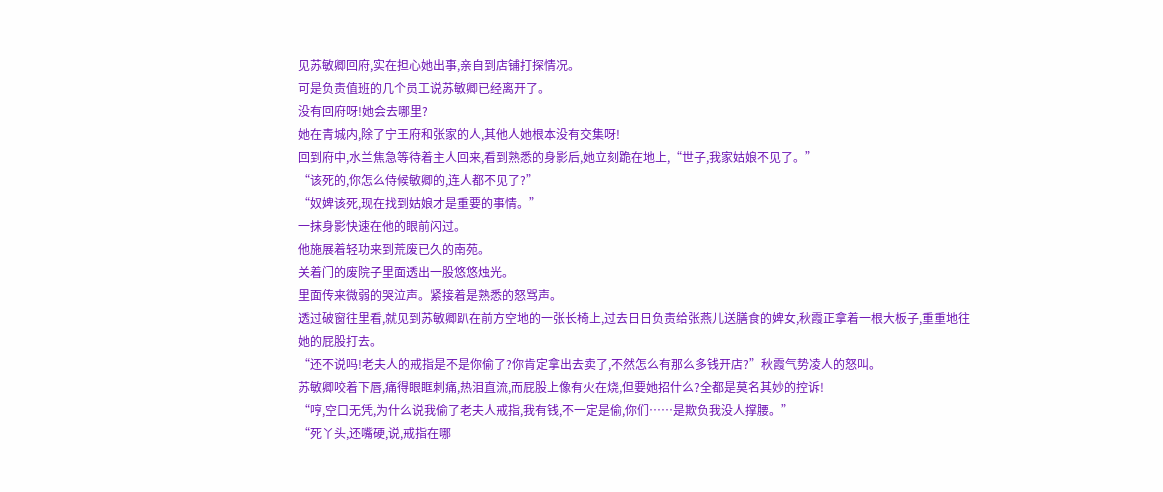见苏敏卿回府,实在担心她出事,亲自到店铺打探情况。
可是负责值班的几个员工说苏敏卿已经离开了。
没有回府呀!她会去哪里?
她在青城内,除了宁王府和张家的人,其他人她根本没有交集呀!
回到府中,水兰焦急等待着主人回来,看到熟悉的身影后,她立刻跪在地上,“世子,我家姑娘不见了。”
“该死的,你怎么侍候敏卿的,连人都不见了?”
“奴婢该死,现在找到姑娘才是重要的事情。”
一抹身影快速在他的眼前闪过。
他施展着轻功来到荒废已久的南苑。
关着门的废院子里面透出一股悠悠烛光。
里面传来微弱的哭泣声。紧接着是熟悉的怒骂声。
透过破窗往里看,就见到苏敏卿趴在前方空地的一张长椅上,过去日日负责给张燕儿送膳食的婢女,秋霞正拿着一根大板子,重重地往她的屁股打去。
“还不说吗!老夫人的戒指是不是你偷了?你肯定拿出去卖了,不然怎么有那么多钱开店?”秋霞气势凌人的怒叫。
苏敏卿咬着下唇,痛得眼眶刺痛,热泪直流,而屁股上像有火在烧,但要她招什么?全都是莫名其妙的控诉!
“哼,空口无凭,为什么说我偷了老夫人戒指,我有钱,不一定是偷,你们……是欺负我没人撑腰。”
“死丫头,还嘴硬,说,戒指在哪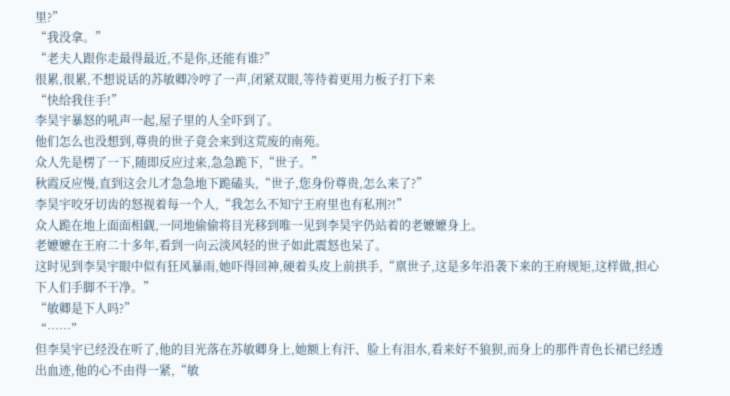里?”
“我没拿。”
“老夫人跟你走最得最近,不是你,还能有谁?”
很累,很累,不想说话的苏敏卿冷哼了一声,闭紧双眼,等待着更用力板子打下来
“快给我住手!”
李昊宇暴怒的吼声一起,屋子里的人全吓到了。
他们怎么也没想到,尊贵的世子竟会来到这荒废的南苑。
众人先是楞了一下,随即反应过来,急急跪下,“世子。”
秋霞反应慢,直到这会儿才急急地下跪磕头,“世子,您身份尊贵,怎么来了?”
李昊宇咬牙切齿的怒视着每一个人,“我怎么不知宁王府里也有私刑?!”
众人跪在地上面面相觑,一同地偷偷将目光移到唯一见到李昊宇仍站着的老嬷嬷身上。
老嬷嬷在王府二十多年,看到一向云淡风轻的世子如此震怒也呆了。
这时见到李昊宇眼中似有狂风暴雨,她吓得回神,硬着头皮上前拱手,“禀世子,这是多年沿袭下来的王府规矩,这样做,担心下人们手脚不干净。”
“敏卿是下人吗?”
“……”
但李昊宇已经没在听了,他的目光落在苏敏卿身上,她额上有汗、脸上有泪水,看来好不狼狈,而身上的那件青色长裙已经透出血迹,他的心不由得一紧,“敏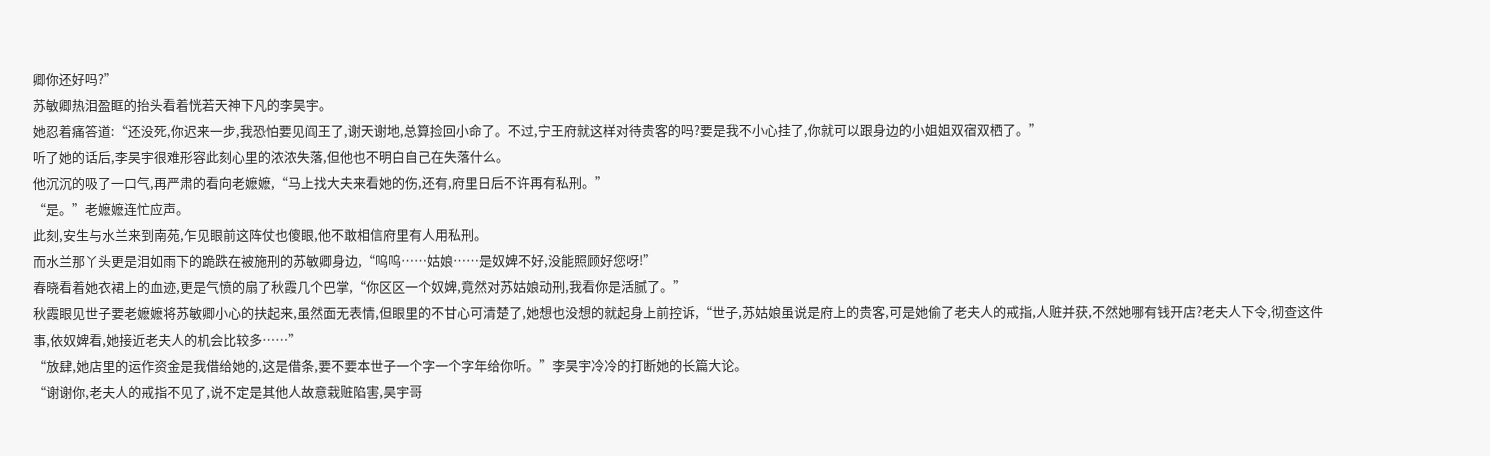卿你还好吗?”
苏敏卿热泪盈眶的抬头看着恍若天神下凡的李昊宇。
她忍着痛答道:“还没死,你迟来一步,我恐怕要见阎王了,谢天谢地,总算捡回小命了。不过,宁王府就这样对待贵客的吗?要是我不小心挂了,你就可以跟身边的小姐姐双宿双栖了。”
听了她的话后,李昊宇很难形容此刻心里的浓浓失落,但他也不明白自己在失落什么。
他沉沉的吸了一口气,再严肃的看向老嬷嬷,“马上找大夫来看她的伤,还有,府里日后不许再有私刑。”
“是。”老嬷嬷连忙应声。
此刻,安生与水兰来到南苑,乍见眼前这阵仗也傻眼,他不敢相信府里有人用私刑。
而水兰那丫头更是泪如雨下的跪跌在被施刑的苏敏卿身边,“呜呜……姑娘……是奴婢不好,没能照顾好您呀!”
春晓看着她衣裙上的血迹,更是气愤的扇了秋霞几个巴掌,“你区区一个奴婢,竟然对苏姑娘动刑,我看你是活腻了。”
秋霞眼见世子要老嬷嬷将苏敏卿小心的扶起来,虽然面无表情,但眼里的不甘心可清楚了,她想也没想的就起身上前控诉,“世子,苏姑娘虽说是府上的贵客,可是她偷了老夫人的戒指,人赃并获,不然她哪有钱开店?老夫人下令,彻查这件事,依奴婢看,她接近老夫人的机会比较多……”
“放肆,她店里的运作资金是我借给她的,这是借条,要不要本世子一个字一个字年给你听。”李昊宇冷冷的打断她的长篇大论。
“谢谢你,老夫人的戒指不见了,说不定是其他人故意栽赃陷害,昊宇哥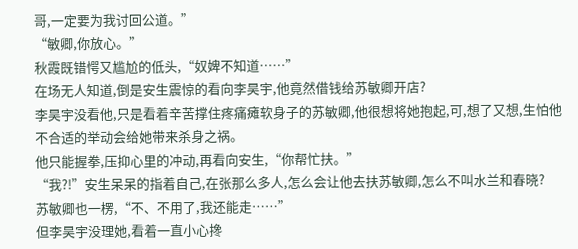哥,一定要为我讨回公道。”
“敏卿,你放心。”
秋霞既错愕又尴尬的低头,“奴婢不知道……”
在场无人知道,倒是安生震惊的看向李昊宇,他竟然借钱给苏敏卿开店?
李昊宇没看他,只是看着辛苦撑住疼痛瘫软身子的苏敏卿,他很想将她抱起,可,想了又想,生怕他不合适的举动会给她带来杀身之祸。
他只能握拳,压抑心里的冲动,再看向安生,“你帮忙扶。”
“我?!”安生呆呆的指着自己,在张那么多人,怎么会让他去扶苏敏卿,怎么不叫水兰和春晓?
苏敏卿也一楞,“不、不用了,我还能走……”
但李昊宇没理她,看着一直小心搀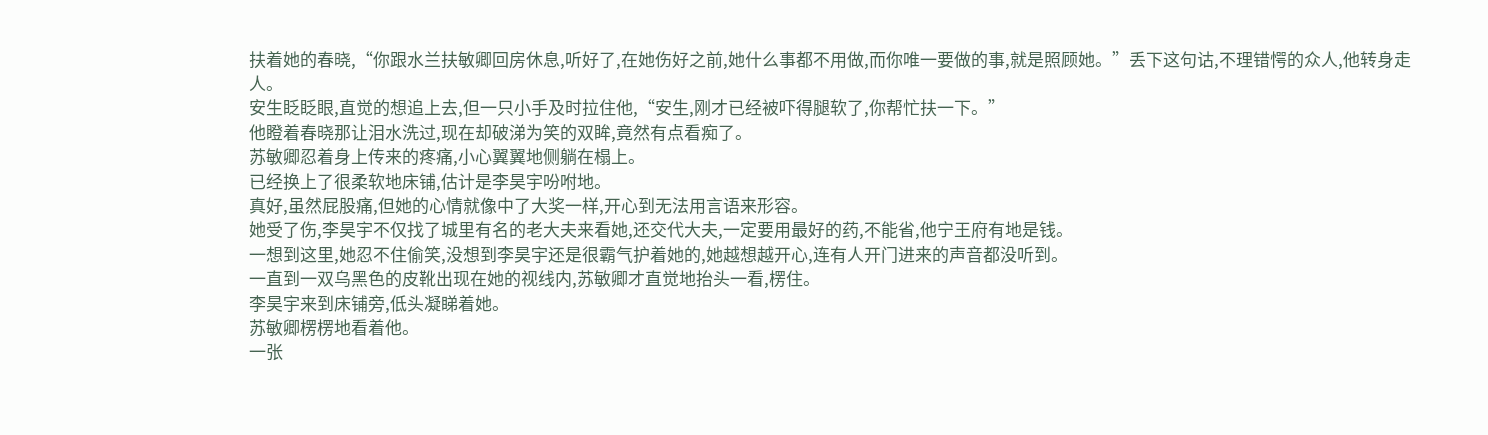扶着她的春晓,“你跟水兰扶敏卿回房休息,听好了,在她伤好之前,她什么事都不用做,而你唯一要做的事,就是照顾她。”丢下这句诂,不理错愕的众人,他转身走人。
安生眨眨眼,直觉的想追上去,但一只小手及时拉住他,“安生,刚才已经被吓得腿软了,你帮忙扶一下。”
他瞪着春晓那让泪水洗过,现在却破涕为笑的双眸,竟然有点看痴了。
苏敏卿忍着身上传来的疼痛,小心翼翼地侧躺在榻上。
已经换上了很柔软地床铺,估计是李昊宇吩咐地。
真好,虽然屁股痛,但她的心情就像中了大奖一样,开心到无法用言语来形容。
她受了伤,李昊宇不仅找了城里有名的老大夫来看她,还交代大夫,一定要用最好的药,不能省,他宁王府有地是钱。
一想到这里,她忍不住偷笑,没想到李昊宇还是很霸气护着她的,她越想越开心,连有人开门进来的声音都没听到。
一直到一双乌黑色的皮靴出现在她的视线内,苏敏卿才直觉地抬头一看,楞住。
李昊宇来到床铺旁,低头凝睇着她。
苏敏卿楞楞地看着他。
一张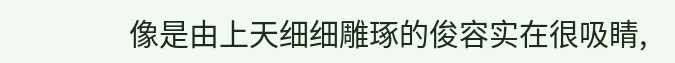像是由上天细细雕琢的俊容实在很吸睛,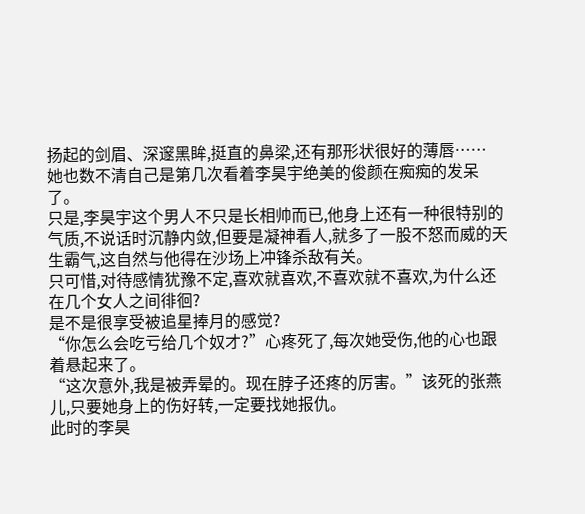扬起的剑眉、深邃黑眸,挺直的鼻梁,还有那形状很好的薄唇……
她也数不清自己是第几次看着李昊宇绝美的俊颜在痴痴的发呆了。
只是,李昊宇这个男人不只是长相帅而已,他身上还有一种很特别的气质,不说话时沉静内敛,但要是凝神看人,就多了一股不怒而威的天生霸气,这自然与他得在沙场上冲锋杀敌有关。
只可惜,对待感情犹豫不定,喜欢就喜欢,不喜欢就不喜欢,为什么还在几个女人之间徘徊?
是不是很享受被追星捧月的感觉?
“你怎么会吃亏给几个奴才?”心疼死了,每次她受伤,他的心也跟着悬起来了。
“这次意外,我是被弄晕的。现在脖子还疼的厉害。”该死的张燕儿,只要她身上的伤好转,一定要找她报仇。
此时的李昊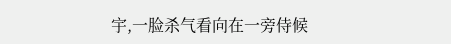宇,一脸杀气看向在一旁侍候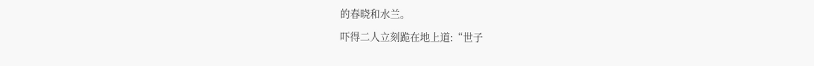的春晓和水兰。
吓得二人立刻跪在地上道:“世子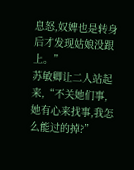息怒,奴婢也是转身后才发现姑娘没跟上。”
苏敏卿让二人站起来,“不关她们事,她有心来找事,我怎么能过的掉?”